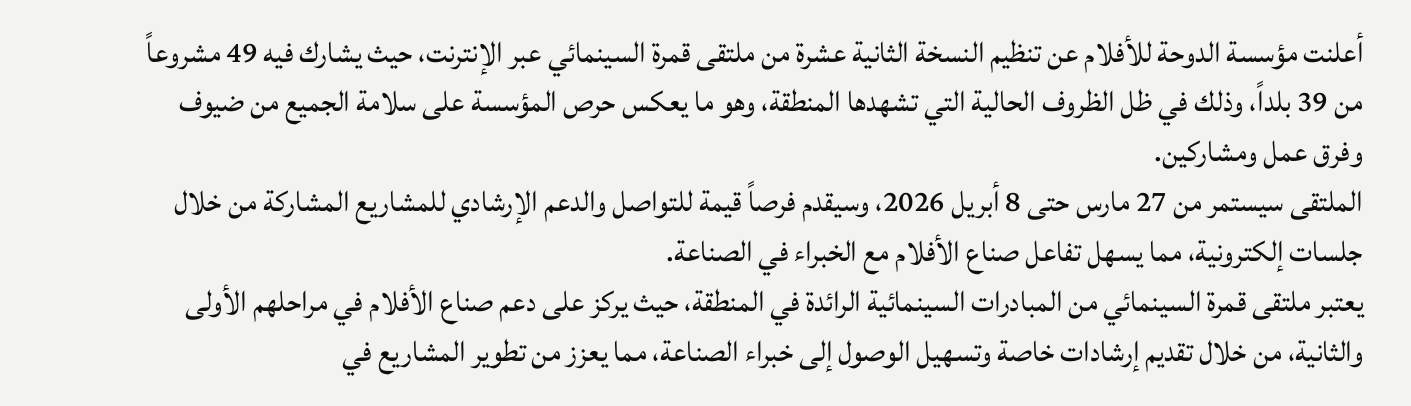أعلنت مؤسسة الدوحة للأفلام عن تنظيم النسخة الثانية عشرة من ملتقى قمرة السينمائي عبر الإنترنت، حيث يشارك فيه 49 مشروعاً من 39 بلداً، وذلك في ظل الظروف الحالية التي تشهدها المنطقة، وهو ما يعكس حرص المؤسسة على سلامة الجميع من ضيوف وفرق عمل ومشاركين.
الملتقى سيستمر من 27 مارس حتى 8 أبريل 2026، وسيقدم فرصاً قيمة للتواصل والدعم الإرشادي للمشاريع المشاركة من خلال جلسات إلكترونية، مما يسهل تفاعل صناع الأفلام مع الخبراء في الصناعة.
يعتبر ملتقى قمرة السينمائي من المبادرات السينمائية الرائدة في المنطقة، حيث يركز على دعم صناع الأفلام في مراحلهم الأولى والثانية، من خلال تقديم إرشادات خاصة وتسهيل الوصول إلى خبراء الصناعة، مما يعزز من تطوير المشاريع في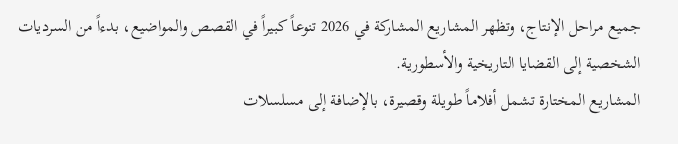جميع مراحل الإنتاج، وتظهر المشاريع المشاركة في 2026 تنوعاً كبيراً في القصص والمواضيع، بدءاً من السرديات الشخصية إلى القضايا التاريخية والأسطورية.
المشاريع المختارة تشمل أفلاماً طويلة وقصيرة، بالإضافة إلى مسلسلات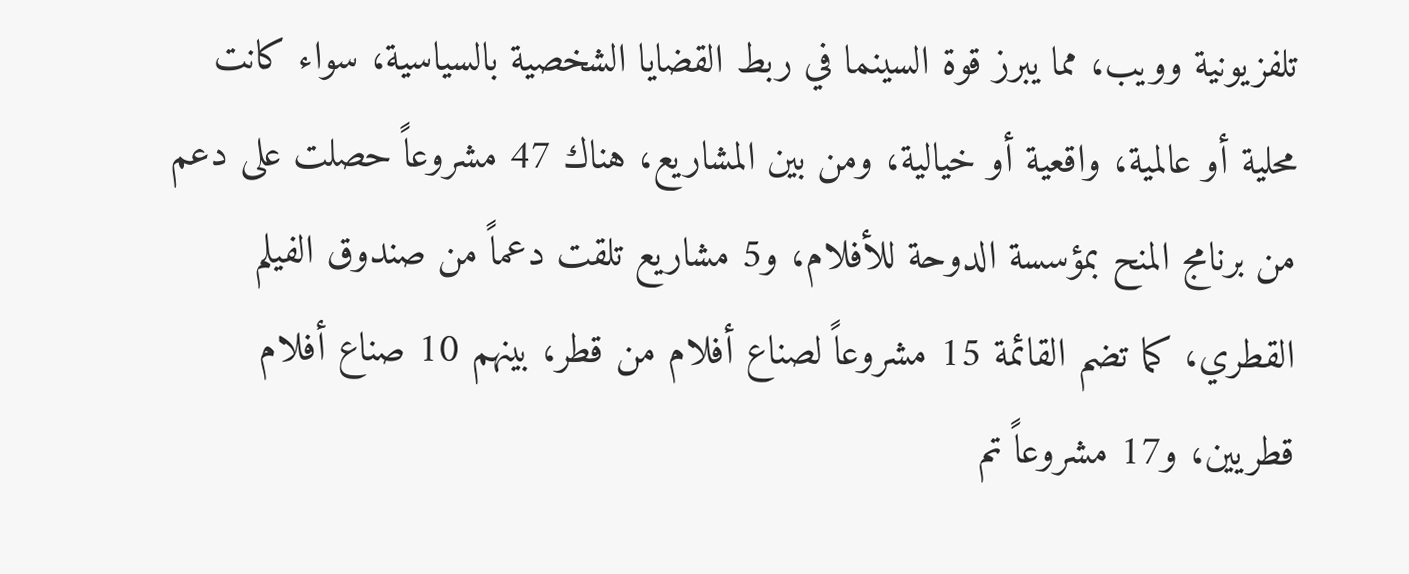تلفزيونية وويب، مما يبرز قوة السينما في ربط القضايا الشخصية بالسياسية، سواء كانت محلية أو عالمية، واقعية أو خيالية، ومن بين المشاريع، هناك 47 مشروعاً حصلت على دعم من برنامج المنح بمؤسسة الدوحة للأفلام، و5 مشاريع تلقت دعماً من صندوق الفيلم القطري، كما تضم القائمة 15 مشروعاً لصناع أفلام من قطر، بينهم 10 صناع أفلام قطريين، و17 مشروعاً تم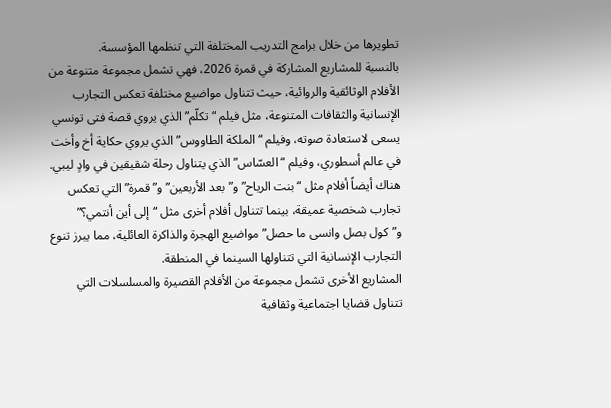تطويرها من خلال برامج التدريب المختلفة التي تنظمها المؤسسة.
بالنسبة للمشاريع المشاركة في قمرة 2026، فهي تشمل مجموعة متنوعة من الأفلام الوثائقية والروائية، حيث تتناول مواضيع مختلفة تعكس التجارب الإنسانية والثقافات المتنوعة، مثل فيلم “تكلّم” الذي يروي قصة فتى تونسي يسعى لاستعادة صوته، وفيلم “الملكة الطاووس” الذي يروي حكاية أخ وأخت في عالم أسطوري، وفيلم “العسّاس” الذي يتناول رحلة شقيقين في وادٍ ليبي.
هناك أيضاً أفلام مثل “بنت الرياح” و”بعد الأربعين” و”قمرة” التي تعكس تجارب شخصية عميقة، بينما تتناول أفلام أخرى مثل “إلى أين أنتمي؟” و”كول بصل وانسى ما حصل” مواضيع الهجرة والذاكرة العائلية، مما يبرز تنوع التجارب الإنسانية التي تتناولها السينما في المنطقة.
المشاريع الأخرى تشمل مجموعة من الأفلام القصيرة والمسلسلات التي تتناول قضايا اجتماعية وثقافية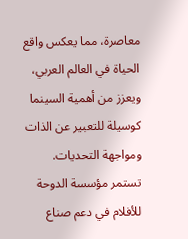معاصرة، مما يعكس واقع الحياة في العالم العربي، ويعزز من أهمية السينما كوسيلة للتعبير عن الذات ومواجهة التحديات.
تستمر مؤسسة الدوحة للأفلام في دعم صناع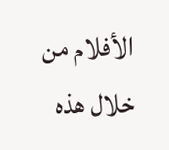الأفلام من خلال هذه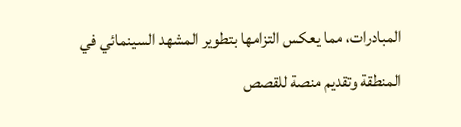المبادرات، مما يعكس التزامها بتطوير المشهد السينمائي في المنطقة وتقديم منصة للقصص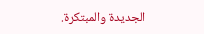الجديدة والمبتكرة.